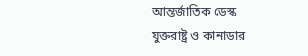আন্তর্জাতিক ডেস্ক
যুক্তরাষ্ট্র ও কানাডার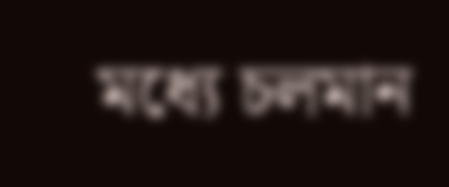মধ্যে চলমান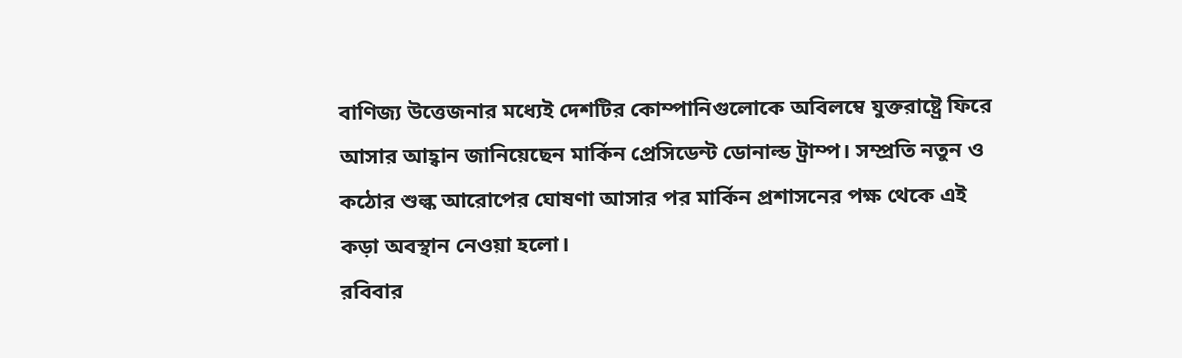বাণিজ্য উত্তেজনার মধ্যেই দেশটির কোম্পানিগুলোকে অবিলম্বে যুক্তরাষ্ট্রে ফিরে আসার আহ্বান জানিয়েছেন মার্কিন প্রেসিডেন্ট ডোনাল্ড ট্রাম্প। সম্প্রতি নতুন ও কঠোর শুল্ক আরোপের ঘোষণা আসার পর মার্কিন প্রশাসনের পক্ষ থেকে এই কড়া অবস্থান নেওয়া হলো।
রবিবার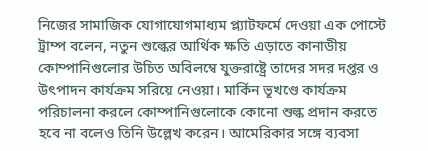নিজের সামাজিক যোগাযোগমাধ্যম প্ল্যাটফর্মে দেওয়া এক পোস্টে ট্রাম্প বলেন, নতুন শুল্কের আর্থিক ক্ষতি এড়াতে কানাডীয় কোম্পানিগুলোর উচিত অবিলম্বে যুক্তরাষ্ট্রে তাদের সদর দপ্তর ও উৎপাদন কার্যক্রম সরিয়ে নেওয়া। মার্কিন ভূখণ্ডে কার্যক্রম পরিচালনা করলে কোম্পানিগুলোকে কোনো শুল্ক প্রদান করতে হবে না বলেও তিনি উল্লেখ করেন। আমেরিকার সঙ্গে ব্যবসা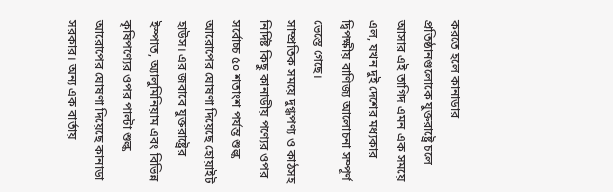করতে হলে কানাডার প্রতিষ্ঠানগুলোকে যুক্তরাষ্ট্রে চলে আসার এই তাগিদ এমন এক সময়ে এল, যখন দুই দেশের মধ্যকার দ্বিপক্ষীয় বাণিজ্য আলোচনা সম্পূর্ণ ভেস্তে গেছে।
সাম্প্রতিক সময়ে দুগ্ধপণ্য ও কাঠসহ নির্দিষ্ট কিছু কানাডীয় পণ্যের ওপর সর্বোচ্চ ৫০ শতাংশ পর্যন্ত শুল্ক আরোপের ঘোষণা দিয়েছে হোয়াইট হাউস। এর জবাবে যুক্তরাষ্ট্রের ইস্পাত, অ্যালুমিনিয়াম এবং বিভিন্ন কৃষিপণ্যের ওপর পাল্টা শুল্ক আরোপের ঘোষণা দিয়েছে কানাডা সরকার। অন্য এক বার্তায়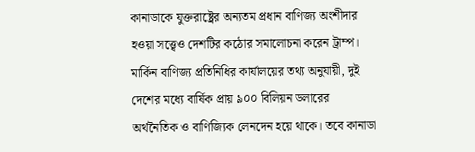কানাডাকে যুক্তরাষ্ট্রের অন্যতম প্রধান বাণিজ্য অংশীদার হওয়া সত্ত্বেও দেশটির কঠোর সমালোচনা করেন ট্রাম্প। মার্কিন বাণিজ্য প্রতিনিধির কার্যালয়ের তথ্য অনুযায়ী, দুই দেশের মধ্যে বার্ষিক প্রায় ৯০০ বিলিয়ন ডলারের অর্থনৈতিক ও বাণিজ্যিক লেনদেন হয়ে থাকে। তবে কানাডা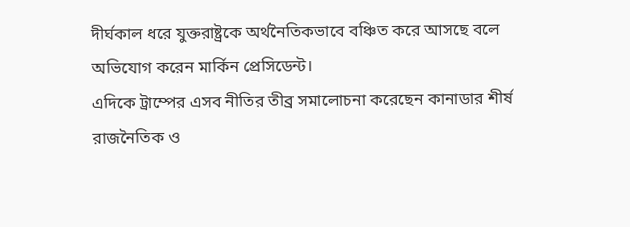দীর্ঘকাল ধরে যুক্তরাষ্ট্রকে অর্থনৈতিকভাবে বঞ্চিত করে আসছে বলে অভিযোগ করেন মার্কিন প্রেসিডেন্ট।
এদিকে ট্রাম্পের এসব নীতির তীব্র সমালোচনা করেছেন কানাডার শীর্ষ রাজনৈতিক ও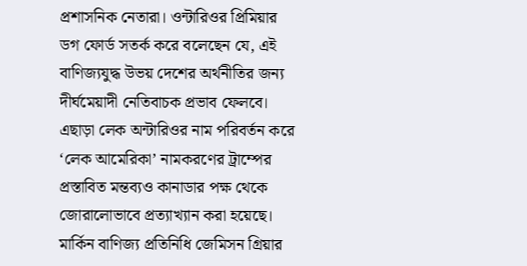প্রশাসনিক নেতারা। ওন্টারিওর প্রিমিয়ার ডগ ফোর্ড সতর্ক করে বলেছেন যে, এই বাণিজ্যযুদ্ধ উভয় দেশের অর্থনীতির জন্য দীর্ঘমেয়াদী নেতিবাচক প্রভাব ফেলবে। এছাড়া লেক অন্টারিওর নাম পরিবর্তন করে ‘লেক আমেরিকা’ নামকরণের ট্রাম্পের প্রস্তাবিত মন্তব্যও কানাডার পক্ষ থেকে জোরালোভাবে প্রত্যাখ্যান করা হয়েছে। মার্কিন বাণিজ্য প্রতিনিধি জেমিসন গ্রিয়ার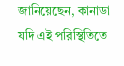জানিয়েছেন, কানাডা যদি এই পরিস্থিতিতে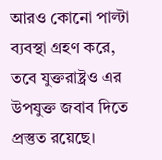আরও কোনো পাল্টা ব্যবস্থা গ্রহণ করে, তবে যুক্তরাষ্ট্রও এর উপযুক্ত জবাব দিতে প্রস্তুত রয়েছে।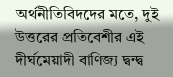অর্থনীতিবিদদের মতে, দুই উত্তরের প্রতিবেশীর এই দীর্ঘমেয়াদী বাণিজ্য দ্বন্দ্ব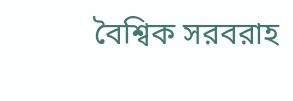বৈশ্বিক সরবরাহ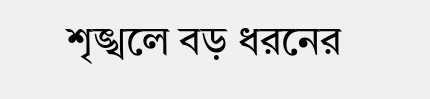শৃঙ্খলে বড় ধরনের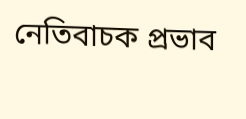নেতিবাচক প্রভাব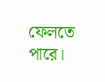ফেলতে পারে।